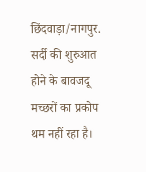छिंदवाड़ा/नागपुर. सर्दी की शुरुआत होने के बावजदू मच्छरों का प्रकोप थम नहीं रहा है।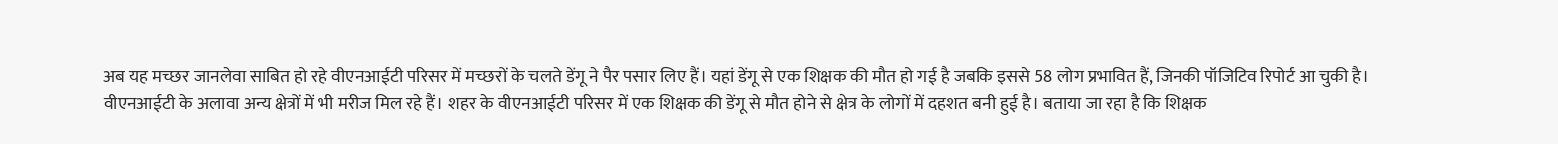अब यह मच्छर जानलेवा साबित हो रहे वीएनआईटी परिसर में मच्छरों के चलते डेंगू ने पैर पसार लिए हैं। यहां डेंगू से एक शिक्षक की मौत हो गई है जबकि इससे 58 लोग प्रभावित हैं, जिनकी पॉजिटिव रिपोर्ट आ चुकी है।
वीएनआईटी के अलावा अन्य क्षेत्रों में भी मरीज मिल रहे हैं। शहर के वीएनआईटी परिसर में एक शिक्षक की डेंगू से मौत होने से क्षेत्र के लोगों में दहशत बनी हुई है। बताया जा रहा है कि शिक्षक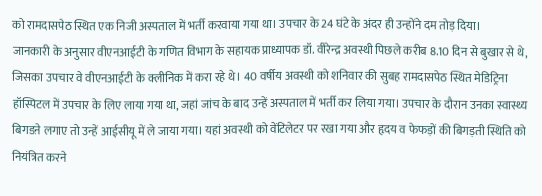को रामदासपेठ स्थित एक निजी अस्पताल में भर्ती करवाया गया था। उपचार के 24 घंटे के अंदर ही उन्होंने दम तोड़ दिया।
जानकारी के अनुसार वीएनआईटी के गणित विभाग के सहायक प्राध्यापक डॉ. वीरेन्द्र अवस्थी पिछले करीब 8.10 दिन से बुखार से थे, जिसका उपचार वे वीएनआईटी के क्लीनिक में करा रहे थे। 40 वर्षीय अवस्थी को शनिवार की सुबह रामदासपेठ स्थित मेडिट्रिना हॉस्पिटल में उपचार के लिए लाया गया था, जहां जांच के बाद उन्हें अस्पताल में भर्ती कर लिया गया। उपचार के दौरान उनका स्वास्थ्य बिगडऩे लगाए तो उन्हें आईसीयू में ले जाया गया। यहां अवस्थी को वेंटिलेटर पर रखा गया और हृदय व फेफड़ों की बिगड़ती स्थिति को नियंत्रित करने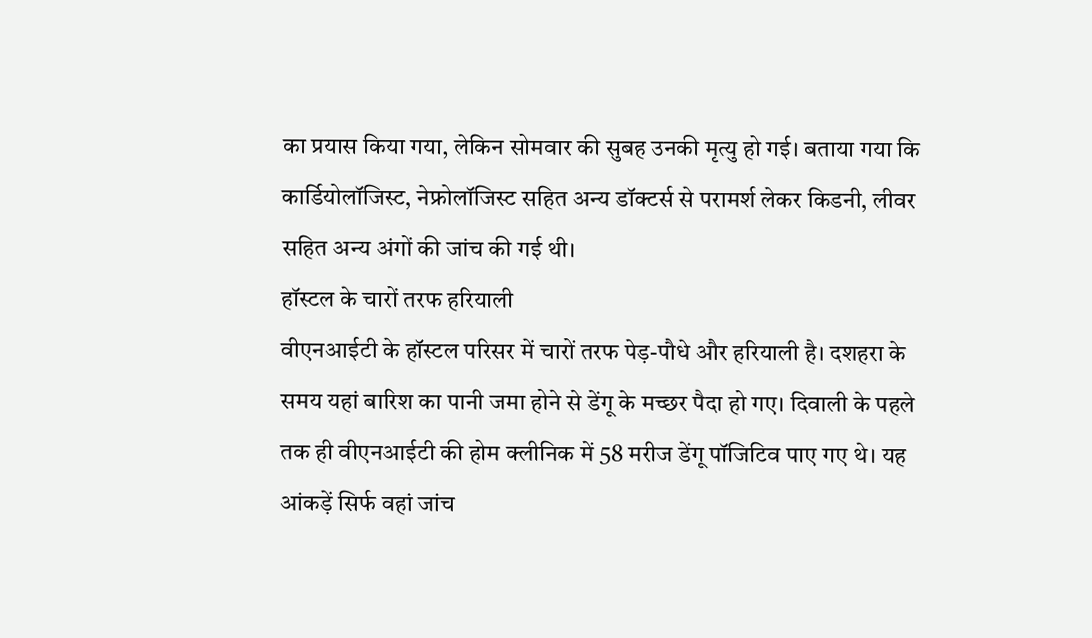का प्रयास किया गया, लेकिन सोमवार की सुबह उनकी मृत्यु हो गई। बताया गया कि कार्डियोलॉजिस्ट, नेफ्रोलॉजिस्ट सहित अन्य डॉक्टर्स से परामर्श लेकर किडनी, लीवर सहित अन्य अंगों की जांच की गई थी।
हॉस्टल के चारों तरफ हरियाली
वीएनआईटी के हॉस्टल परिसर में चारों तरफ पेड़-पौधे और हरियाली है। दशहरा के समय यहां बारिश का पानी जमा होने से डेंगू के मच्छर पैदा हो गए। दिवाली के पहले तक ही वीएनआईटी की होम क्लीनिक में 58 मरीज डेंगू पॉजिटिव पाए गए थे। यह आंकड़ें सिर्फ वहां जांच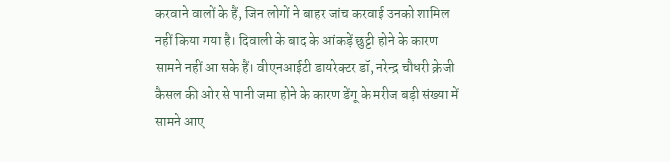करवाने वालों के हैं, जिन लोगों ने बाहर जांच करवाई उनको शामिल नहीं किया गया है। दिवाली के बाद के आंकड़ें छुट्टी होने के कारण सामने नहीं आ सके हैं। वीएनआईटी डायरेक्टर डॉ, नरेन्द्र चौधरी क्रेजी कैसल की ओर से पानी जमा होने के कारण डेंगू के मरीज बड़ी संख्या में सामने आए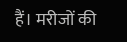हैं। मरीजों की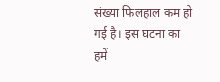संख्या फिलहाल कम हो गई है। इस घटना का हमें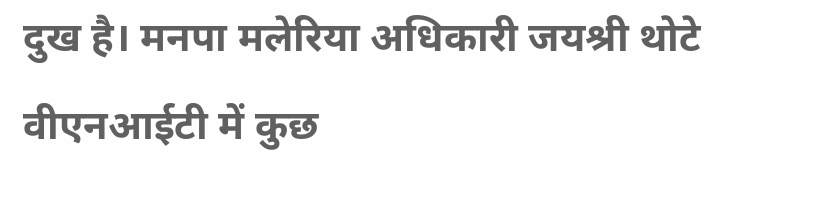दुख है। मनपा मलेरिया अधिकारी जयश्री थोटे वीएनआईटी में कुछ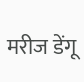मरीज डेंगू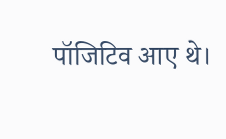पॉजिटिव आए थे।